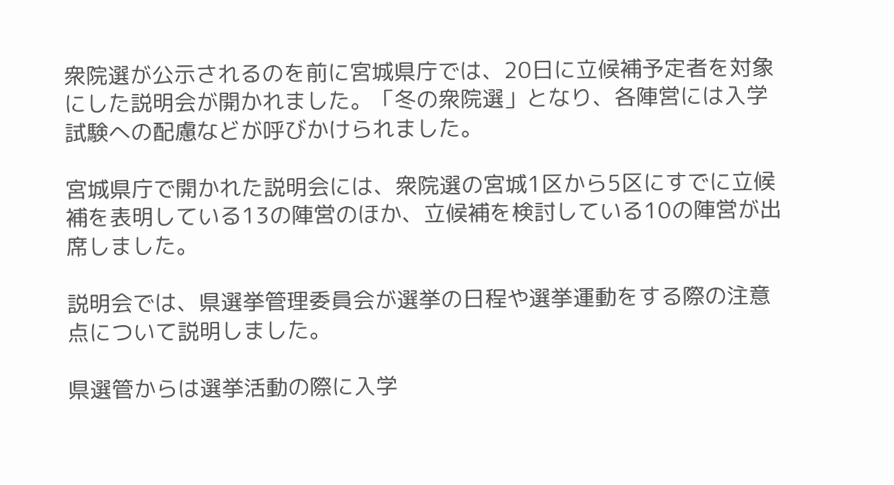衆院選が公示されるのを前に宮城県庁では、20日に立候補予定者を対象にした説明会が開かれました。「冬の衆院選」となり、各陣営には入学試験への配慮などが呼びかけられました。

宮城県庁で開かれた説明会には、衆院選の宮城1区から5区にすでに立候補を表明している13の陣営のほか、立候補を検討している10の陣営が出席しました。

説明会では、県選挙管理委員会が選挙の日程や選挙運動をする際の注意点について説明しました。

県選管からは選挙活動の際に入学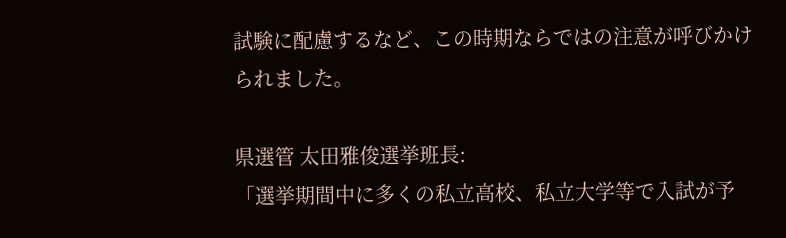試験に配慮するなど、この時期ならではの注意が呼びかけられました。

県選管 太田雅俊選挙班長:
「選挙期間中に多くの私立高校、私立大学等で入試が予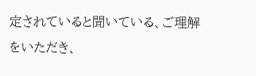定されていると聞いている、ご理解をいただき、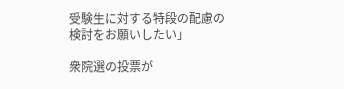受験生に対する特段の配慮の検討をお願いしたい」

衆院選の投票が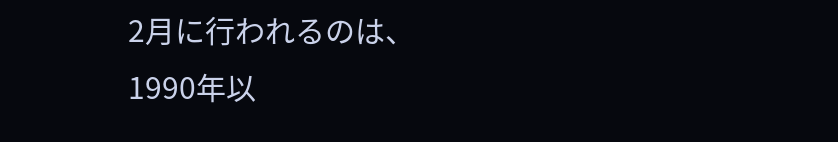2月に行われるのは、1990年以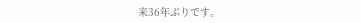来36年ぶりです。